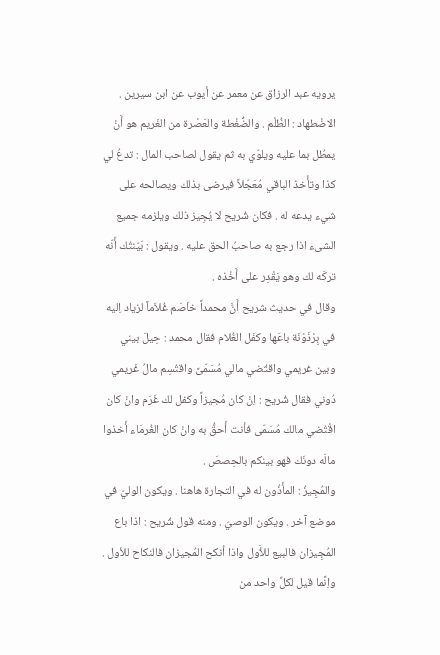يرويه عبد الرزاق عن معمر عن أيوب عن ابن سيرين .
الاضْطهاد : الظُلْم . والضُّغْطة والعَصْرة من الغَريم هو أَنْ يمطُل بما عليه ويلوّي به ثم يقول لصاحب المال : تدعُ لي كذا وتأْخذ الباقي مُعَجّلاً فيرضى بذلك ويصالحه على شيء يدعه له . فكان شُريح لا يُجِيز ذلك ويلزمه جميع الشىء اذا رجع به صاحبُ الحق عليه . ويقول : بَيّنتُك أَنّه تركَه لك وهو يَقْدِر على أَخْذه .
وقال في حديث شريح أَنَّ محمداً خاَصَم غُلاَماً لزياد اِليه في بِرْذَوْنَة باعَها وكفَل الغُلام فقال محمد : حِيلَ بيني وبين غريمي واقتُضي مالي مُسَمّىً واقتُسِم مالُ غَريمي دُوني فقال شُريح : اِنْ كان مُجيزاً وكفل لك غَرَم وانْ كان اقْتُضي مالك مُسَمّى فأنت أَحقُّ به وانْ كان الغُرمَاء أَخذوا مالَه دونَك فهو بينكم بالحِصصَ .
والمُجِيزُ : المأَذُون له في التجارة هاهنا . ويكون الوليّ في موضع آخر . ويكون الوصيّ . ومنه قول شُريح : اذا باع المُجِيزان فالبيع للأَول واذا أنكح المُجيزان فالنكاح للأول . واِنَّما قيل لكلِّ واحد من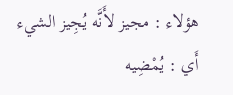هؤلاء : مجيز لأَنَّه يُجِيز الشيء أَي : يُمْضِيه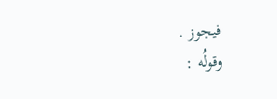فيجوز .
وقولُه :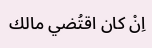اِنْ كان اقتُضي مالك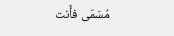مُسَمّى فأَنت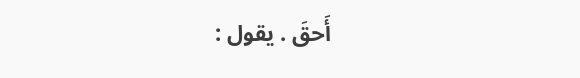أَحقَ . يقول :